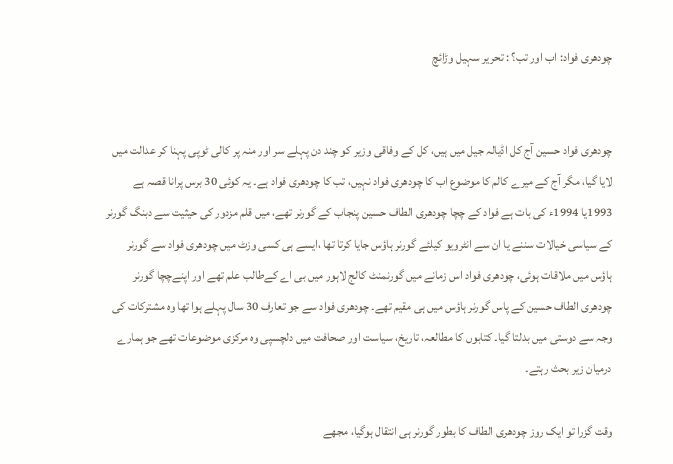چودھری فواد: اب اور تب؟ : تحریر سہیل وڑائچ


چودھری فواد حسین آج کل اڈیالہ جیل میں ہیں، کل کے وفاقی وزیر کو چند دن پہلے سر اور منہ پر کالی ٹوپی پہنا کر عدالت میں لایا گیا، مگر آج کے میرے کالم کا موضوع اب کا چودھری فواد نہیں، تب کا چودھری فواد ہے۔ یہ کوئی 30 برس پرانا قصہ ہے 1993یا 1994ء کی بات ہے فواد کے چچا چودھری الطاف حسین پنجاب کے گورنر تھے، میں قلم مزدور کی حیثیت سے دبنگ گورنر کے سیاسی خیالات سننے یا ان سے انٹرویو کیلئے گورنر ہاؤس جایا کرتا تھا ،ایسے ہی کسی وزٹ میں چودھری فواد سے گورنر ہاؤس میں ملاقات ہوئی، چودھری فواد اس زمانے میں گورنمنٹ کالج لاہور میں بی اے کےطالب علم تھے اور اپنےچچا گورنر چودھری الطاف حسین کے پاس گورنر ہاؤس میں ہی مقیم تھے۔ چودھری فواد سے جو تعارف 30 سال پہلے ہوا تھا وہ مشترکات کی وجہ سے دوستی میں بدلتا گیا۔ کتابوں کا مطالعہ، تاریخ، سیاست اور صحافت میں دلچسپی وہ مرکزی موضوعات تھے جو ہمارے درمیان زیر بحث رہتے۔

وقت گزرا تو ایک روز چودھری الطاف کا بطور گورنر ہی انتقال ہوگیا، مجھے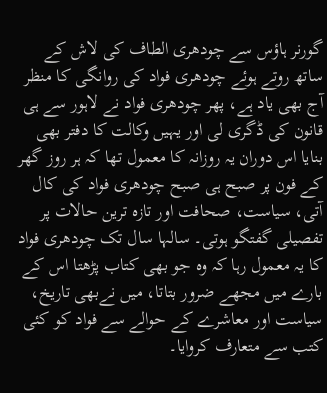گورنر ہاؤس سے چودھری الطاف کی لاش کے ساتھ روتے ہوئے چودھری فواد کی روانگی کا منظر آج بھی یاد ہے، پھر چودھری فواد نے لاہور سے ہی قانون کی ڈگری لی اور یہیں وکالت کا دفتر بھی بنایا اس دوران یہ روزانہ کا معمول تھا کہ ہر روز گھر کے فون پر صبح ہی صبح چودھری فواد کی کال آتی، سیاست، صحافت اور تازہ ترین حالات پر تفصیلی گفتگو ہوتی۔ سالہا سال تک چودھری فواد کا یہ معمول رہا کہ وہ جو بھی کتاب پڑھتا اس کے بارے میں مجھے ضرور بتاتا، میں نےبھی تاریخ، سیاست اور معاشرے کے حوالے سے فواد کو کئی کتب سے متعارف کروایا۔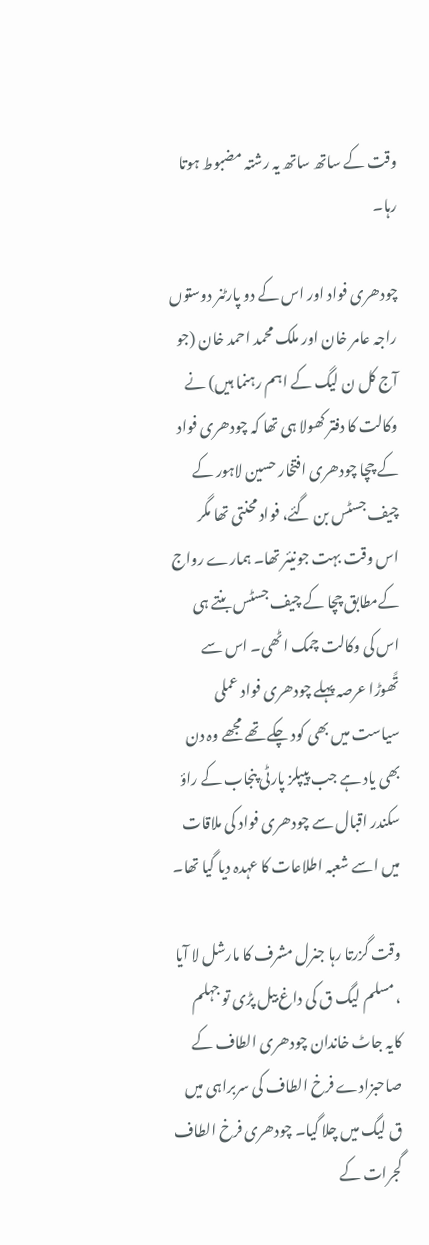وقت کے ساتھ ساتھ یہ رشتہ مضبوط ہوتا رہا۔

چودھری فواد اور اس کے دو پارٹنر دوستوں راجہ عامر خان اور ملک محمد احمد خان (جو آج کل ن لیگ کے اہم رہنما ہیں) نے وکالت کا دفتر کھولا ہی تھا کہ چودھری فواد کے چچا چودھری افتخار حسین لاہور کے چیف جسٹس بن گئے، فواد محنتی تھا مگر اس وقت بہت جونیئر تھا۔ ہمارے رواج کےمطابق چچا کے چیف جسٹس بنتے ہی اس کی وکالت چمک اٹھی۔ اس سے تًھوڑا عرصہ پہلے چودھری فواد عملی سیاست میں بھی کود چکے تھے مجھے وہ دن بھی یاد ہے جب پیپلز پارٹی پنجاب کے راؤ سکندر اقبال سے چودھری فواد کی ملاقات میں اسے شعبہ اطلاعات کا عہدہ دیا گیا تھا۔

وقت گزرتا رہا جنرل مشرف کا مارشل لا آیا ، مسلم لیگ ق کی داغ بیل پڑی تو جہلم کایہ جاٹ خاندان چودھری الطاف کے صاحبزادے فرخ الطاف کی سربراہی میں ق لیگ میں چلا گیا۔ چودھری فرخ الطاف گجرات کے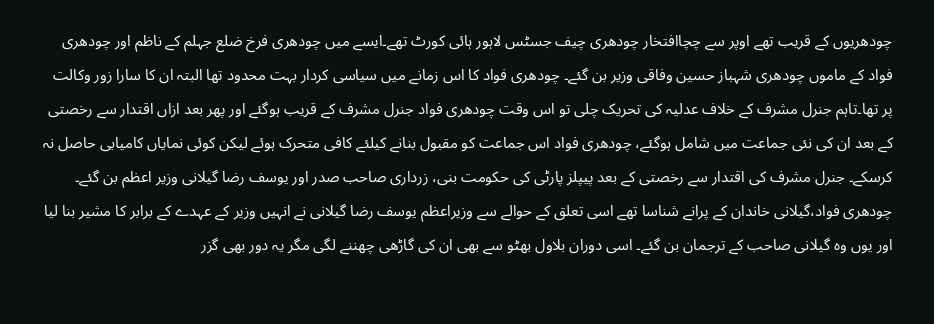چودھریوں کے قریب تھے اوپر سے چچاافتخار چودھری چیف جسٹس لاہور ہائی کورٹ تھے۔ایسے میں چودھری فرخ ضلع جہلم کے ناظم اور چودھری فواد کے ماموں چودھری شہباز حسین وفاقی وزیر بن گئے۔ چودھری فواد کا اس زمانے میں سیاسی کردار بہت محدود تھا البتہ ان کا سارا زور وکالت پر تھا۔تاہم جنرل مشرف کے خلاف عدلیہ کی تحریک چلی تو اس وقت چودھری فواد جنرل مشرف کے قریب ہوگئے اور پھر بعد ازاں اقتدار سے رخصتی کے بعد ان کی نئی جماعت میں شامل ہوگئے، چودھری فواد اس جماعت کو مقبول بنانے کیلئے کافی متحرک ہوئے لیکن کوئی نمایاں کامیابی حاصل نہ کرسکے۔ جنرل مشرف کی اقتدار سے رخصتی کے بعد پیپلز پارٹی کی حکومت بنی، زرداری صاحب صدر اور یوسف رضا گیلانی وزیر اعظم بن گئے۔ چودھری فواد،گیلانی خاندان کے پرانے شناسا تھے اسی تعلق کے حوالے سے وزیراعظم یوسف رضا گیلانی نے انہیں وزیر کے عہدے کے برابر کا مشیر بنا لیا اور یوں وہ گیلانی صاحب کے ترجمان بن گئے۔ اسی دوران بلاول بھٹو سے بھی ان کی گاڑھی چھننے لگی مگر یہ دور بھی گزر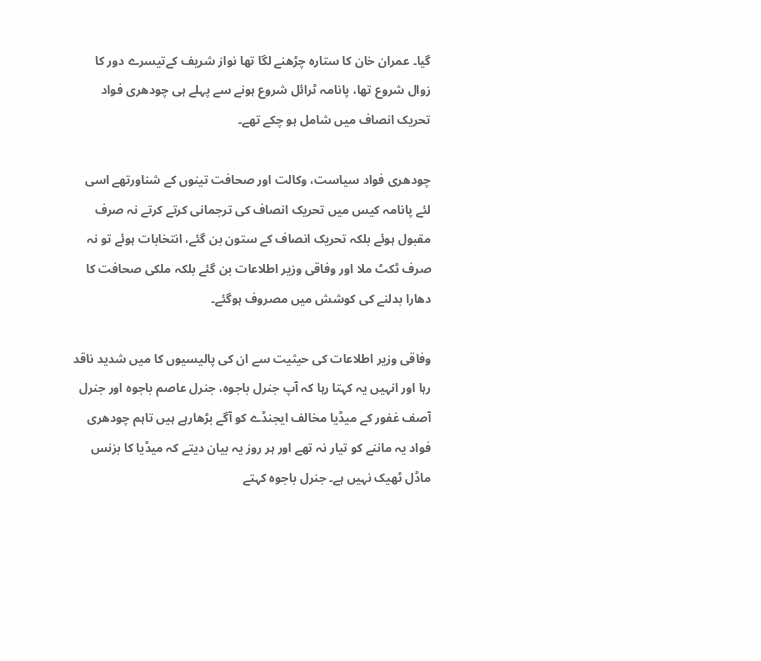گیا۔ عمران خان کا ستارہ چڑھنے لگا تھا نواز شریف کےتیسرے دور کا زوال شروع تھا، پانامہ ٹرائل شروع ہونے سے پہلے ہی چودھری فواد تحریک انصاف میں شامل ہو چکے تھے۔

چودھری فواد سیاست، وکالت اور صحافت تینوں کے شناورتھے اسی لئے پانامہ کیس میں تحریک انصاف کی ترجمانی کرتے کرتے نہ صرف مقبول ہوئے بلکہ تحریک انصاف کے ستون بن گئے، انتخابات ہوئے تو نہ صرف ٹکٹ ملا اور وفاقی وزیر اطلاعات بن گئے بلکہ ملکی صحافت کا دھارا بدلنے کی کوشش میں مصروف ہوگئے۔

وفاقی وزیر اطلاعات کی حیثیت سے ان کی پالیسیوں کا میں شدید ناقد رہا اور انہیں یہ کہتا رہا کہ آپ جنرل باجوہ، جنرل عاصم باجوہ اور جنرل آصف غفور کے میڈیا مخالف ایجنڈے کو آگے بڑھارہے ہیں تاہم چودھری فواد یہ ماننے کو تیار نہ تھے اور ہر روز یہ بیان دیتے کہ میڈیا کا بزنس ماڈل ٹھیک نہیں ہے۔ جنرل باجوہ کہتے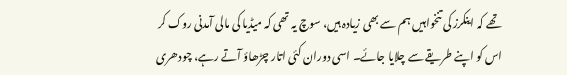تھے کہ اینکرز کی تنخواہیں ہم سے بھی زیادہ ہیں، سوچ یہ تھی کہ میڈیا کی مالی آمدنی روک کر اس کو اپنے طریقے سے چلایا جائے۔ اسی دوران کئی اتار چڑھاؤ آتے رہے، چودھری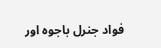فواد جنرل باجوہ اور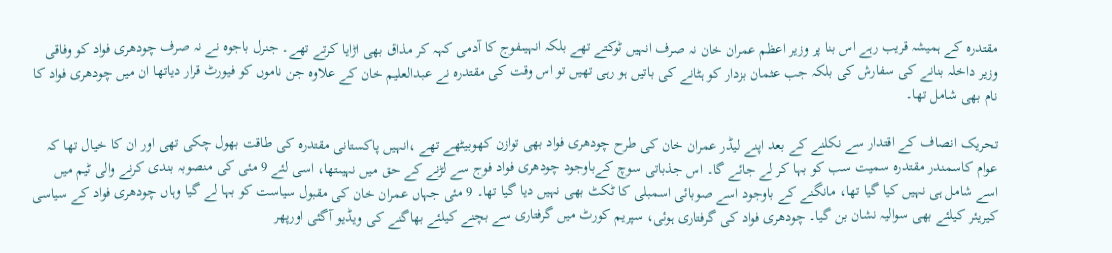مقتدرہ کے ہمیشہ قریب رہے اس بنا پر وزیر اعظم عمران خان نہ صرف انہیں ٹوکتے تھے بلکہ انہیںفوج کا آدمی کہہ کر مذاق بھی اڑایا کرتے تھے۔ جنرل باجوہ نے نہ صرف چودھری فواد کو وفاقی وزیر داخلہ بنانے کی سفارش کی بلکہ جب عثمان بزدار کو ہٹانے کی باتیں ہو رہی تھیں تو اس وقت کی مقتدرہ نے عبدالعلیم خان کے علاوہ جن ناموں کو فیورٹ قرار دیاتھا ان میں چودھری فواد کا نام بھی شامل تھا۔

تحریک انصاف کے اقتدار سے نکلنے کے بعد اپنے لیڈر عمران خان کی طرح چودھری فواد بھی توازن کھوبیٹھے تھے ،انہیں پاکستانی مقتدرہ کی طاقت بھول چکی تھی اور ان کا خیال تھا کہ عوام کاسمندر مقتدرہ سمیت سب کو بہا کر لے جائے گا۔ اس جذباتی سوچ کےباوجود چودھری فواد فوج سے لڑنے کے حق میں نہیںتھا، اسی لئے 9 مئی کی منصوبہ بندی کرنے والی ٹیم میں اسے شامل ہی نہیں کیا گیا تھا، مانگنے کے باوجود اسے صوبائی اسمبلی کا ٹکٹ بھی نہیں دیا گیا تھا۔ 9 مئی جہاں عمران خان کی مقبول سیاست کو بہا لے گیا وہاں چودھری فواد کے سیاسی کیریئر کیلئے بھی سوالیہ نشان بن گیا۔ چودھری فواد کی گرفتاری ہوئی، سپریم کورٹ میں گرفتاری سے بچنے کیلئے بھاگنے کی ویڈیو آگئی اورپھر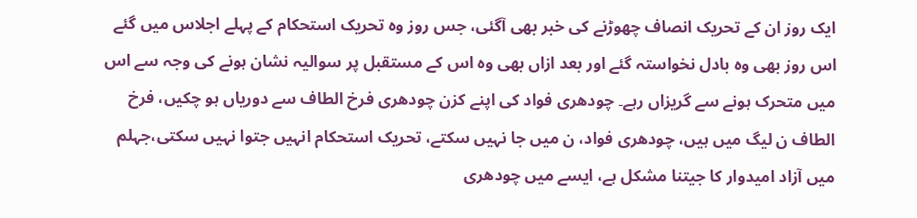ایک روز ان کے تحریک انصاف چھوڑنے کی خبر بھی آگئی، جس روز وہ تحریک استحکام کے پہلے اجلاس میں گئے اس روز بھی وہ بادل نخواستہ گئے اور بعد ازاں بھی وہ اس کے مستقبل پر سوالیہ نشان ہونے کی وجہ سے اس میں متحرک ہونے سے گریزاں رہے۔ چودھری فواد کی اپنے کزن چودھری فرخ الطاف سے دوریاں ہو چکیں، فرخ الطاف ن لیگ میں ہیں، چودھری فواد، ن میں جا نہیں سکتے، تحریک استحکام انہیں جتوا نہیں سکتی،جہلم میں آزاد امیدوار کا جیتنا مشکل ہے، ایسے میں چودھری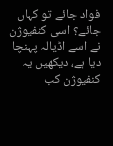فواد جائے تو کہاں جائے؟ اسی کنفیوژن نے اسے اڈیالہ پہنچا دیا ہے، دیکھیں یہ کنفیوژن کب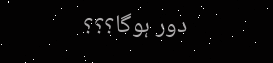دور ہوگا؟؟؟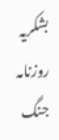بشکریہ روزنامہ جنگ